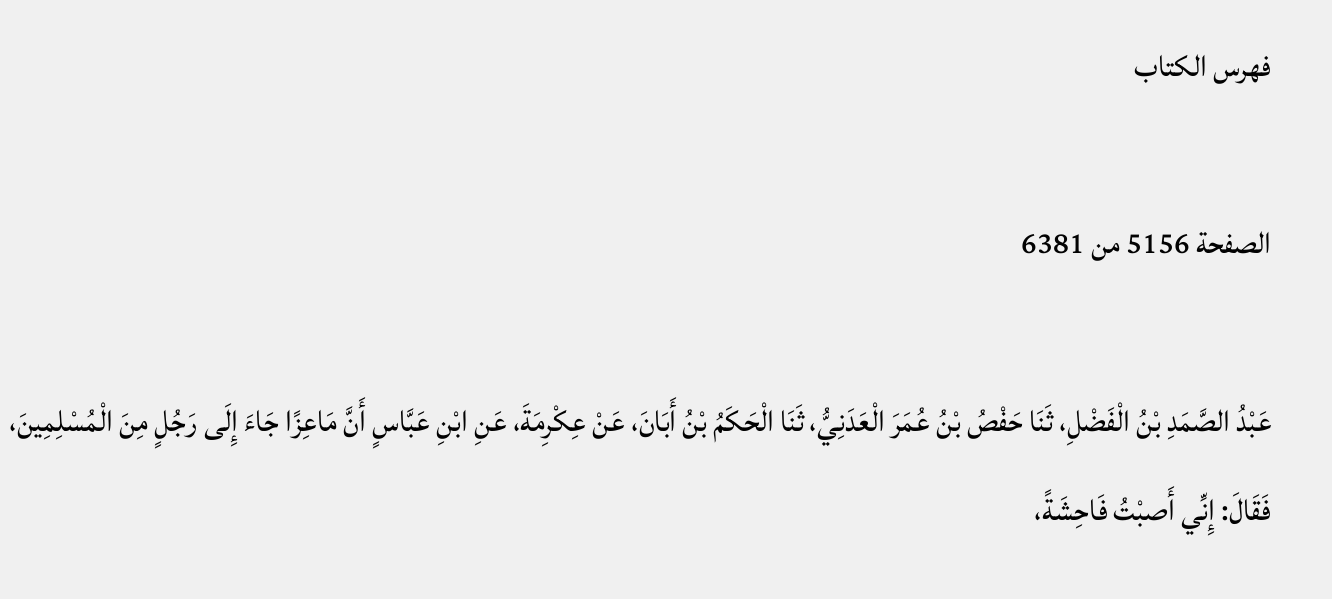فهرس الكتاب

الصفحة 5156 من 6381

عَبْدُ الصَّمَدِ بْنُ الْفَضْلِ، ثَنَا حَفْصُ بْنُ عُمَرَ الْعَدَنِيُّ، ثَنَا الْحَكَمُ بْنُ أَبَانَ، عَنْ عِكْرِمَةَ، عَنِ ابْنِ عَبَّاسٍ أَنَّ مَاعِزًا جَاءَ إِلَى رَجُلٍ مِنَ الْمُسْلِمِينَ، فَقَالَ: إِنِّي أَصبْتُ فَاحِشَةً،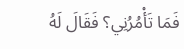فَمَا تَأْمُرُنِي؟ فَقَالَ لَهُ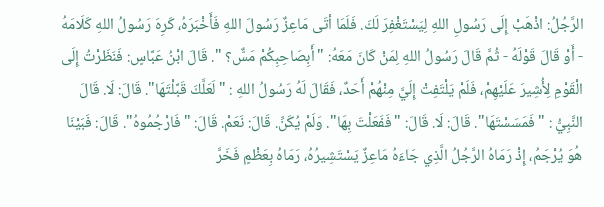الرَّجُلُ: اذْهَبْ إِلَى رَسُولِ اللهِ لِيَسْتَغْفِرَ لَكَ. فَلَمَا أتَى مَاعِزٌ رَسُولَ اللهِ فَأَخْبَرَهُ، كَرِهَ رَسُولُ اللهِ كَلَامَهُ - أَوْ قَالَ قَوْلَهُ - ثُمَّ قَالَ رَسُولُ اللهِ لِمَنْ كَانَ مَعَهُ: "أَبِصَاحِبِكُمْ مَسٌّ؟ ". قَالَ ابْنُ عَبَّاسٍ: فَنَظَرْتُ إِلَى الْقَوْمِ لِأُشِيرَ عَلَيْهِمْ، فَلَمْ يَلْتَفِتْ إِلَيَّ مِنْهُمْ أَحَدٌ، فَقَالَ لَهُ رَسُولُ اللهِ : "لَعَلَّكَ قَبَّلْتَهَا". قَالَ: لَا. قَالَ النَّبِيُّ : "فَمَسَسْتَهَا". قَالَ: لَا. قَالَ: "فَفَعَلْتَ بِهَا". وَلَمْ يُكَنِّ. قَالَ: نَعَمْ. قَالَ: "فَارْجُمُوهُ". قَالَ: فَبَيْنَا هُوَ يُرْجَمُ، إِذْ رَمَاهُ الرَّجُلُ الَّذِي جَاءَهُ مَاعِزٌ يَسْتَشِيرُهُ، رَمَاهُ بِعَظْمٍ فَخَرَّ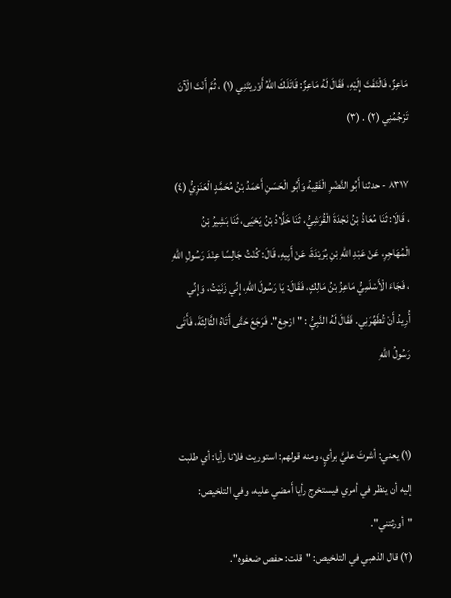مَاعِزٌ، فَالْتَفَتَ إِلَيْهِ، فَقَالَ لَهُ مَاعِزٌ: قَاتَلَكَ اللهُ أَوْريْتَنِي (١) ، ثُمَّ أَنْتَ الْآنَ تَرْجُمُنِي (٢) . (٣)

٨٣١٧ - حدثنا أَبُو النَّضْرِ الْفَقِيهُ وَأَبُو الْحَسَنِ أَحْمَدُ بْنُ مُحَمَّدٍ الْعَنَزِيُّ (٤) ، قَالَا: ثَنَا مُعَاذُ بْنُ نَجْدَةَ الْقُرَشِيُّ، ثَنَا خَلَّادُ بْنُ يَحْيَى، ثَنَا بَشِيرُ بْنُ الْمُهَاجِرِ، عَنْ عَبْدِ اللهِ بْنِ بُرَيْدَةَ، عَنْ أَبِيهِ، قَالَ: كُنْتُ جَالِسًا عِنْدَ رَسُولِ اللهِ ، فَجَاءَ الْأَسْلَمِيُّ مَاعِزُ بْنُ مَالِكٍ، فَقَالَ: يَا رَسُولَ اللهِ، إِنِّي زَنَيْتُ، وَإِنِّي أُرِيدُ أَنْ تُطَهِّرَنِي. فَقَالَ لَهُ النَّبِيُّ : "ارْجِعْ". فَرَجَعَ حَتَّى أَتَاهُ الثَّالِثَةَ، فَأَتَى رَسُولُ اللهِ


(١) يعني: أشرتَ عليَّ برأيٍ، ومنه قولهم: استوريت فلانا رأيا: أي طلبت إليه أن ينظر في أمري فيستخرج رأيا أَمضي عليه، وفي التلخيص: "أورثتني".
(٢) قال الذهبي في التلخيص: "قلت: حفص ضعفوه".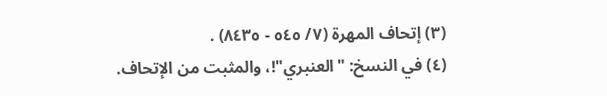(٣) إتحاف المهرة (٧/ ٥٤٥ - ٨٤٣٥) .
(٤) في النسخ: "العنبري"!، والمثبت من الإتحاف.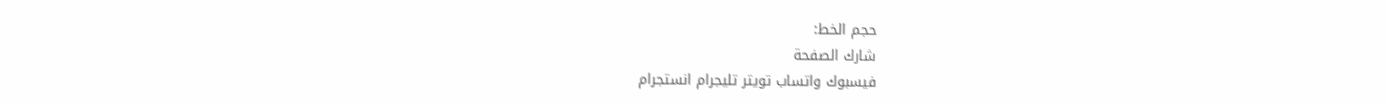حجم الخط:
شارك الصفحة
فيسبوك واتساب تويتر تليجرام انستجرام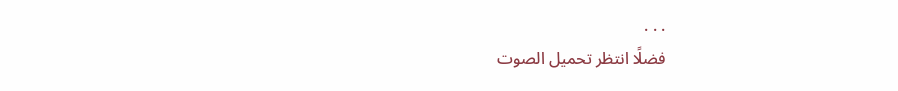. . .
فضلًا انتظر تحميل الصوت